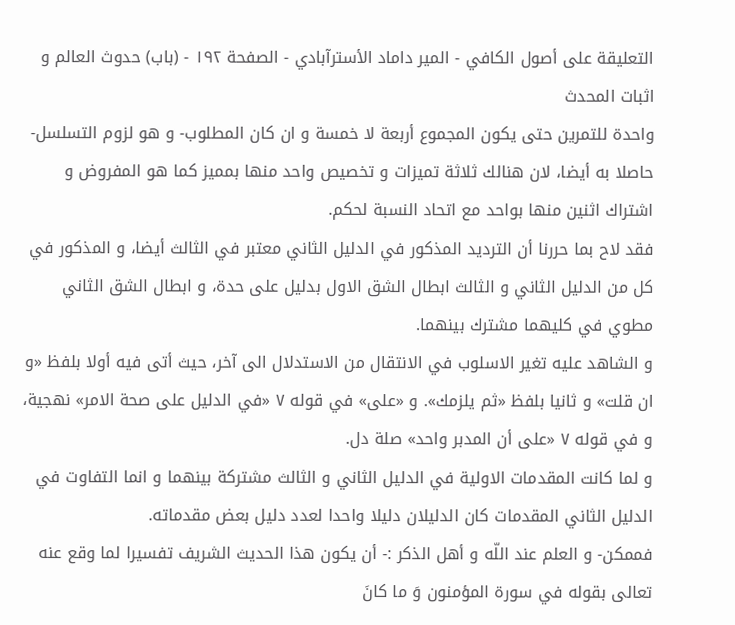التعليقة على أصول الكافي - المير داماد الأسترآبادي - الصفحة ١٩٢ - (باب) حدوث العالم و اثبات المحدث
واحدة للتمرين حتى يكون المجموع أربعة لا خمسة و ان كان المطلوب- و هو لزوم التسلسل- حاصلا به أيضا، لان هنالك ثلاثة تميزات و تخصيص واحد منها بمميز كما هو المفروض و اشتراك اثنين منها بواحد مع اتحاد النسبة لحكم.
فقد لاح بما حررنا أن الترديد المذكور في الدليل الثاني معتبر في الثالث أيضا، و المذكور في كل من الدليل الثاني و الثالث ابطال الشق الاول بدليل على حدة، و ابطال الشق الثاني مطوي في كليهما مشترك بينهما.
و الشاهد عليه تغير الاسلوب في الانتقال من الاستدلال الى آخر، حيث أتى فيه أولا بلفظ «و ان قلت» و ثانيا بلفظ «ثم يلزمك». و «على» في قوله ٧ «في الدليل على صحة الامر» نهجية، و في قوله ٧ «على أن المدبر واحد» صلة دل.
و لما كانت المقدمات الاولية في الدليل الثاني و الثالث مشتركة بينهما و انما التفاوت في الدليل الثاني المقدمات كان الدليلان دليلا واحدا لعدد دليل بعض مقدماته.
فممكن- و العلم عند اللّه و أهل الذكر :- أن يكون هذا الحديث الشريف تفسيرا لما وقع عنه تعالى بقوله في سورة المؤمنون وَ ما كانَ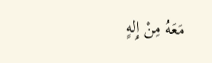مَعَهُ مِنْ إِلهٍ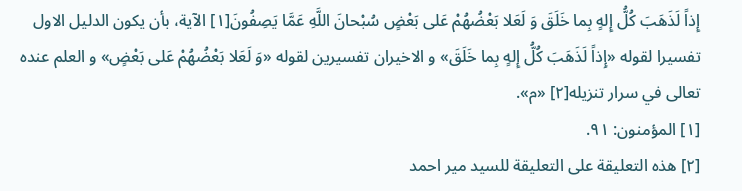إِذاً لَذَهَبَ كُلُّ إِلهٍ بِما خَلَقَ وَ لَعَلا بَعْضُهُمْ عَلى بَعْضٍ سُبْحانَ اللَّهِ عَمَّا يَصِفُونَ[١] الآية، بأن يكون الدليل الاول تفسيرا لقوله «إِذاً لَذَهَبَ كُلُّ إِلهٍ بِما خَلَقَ» و الاخيران تفسيرين لقوله «وَ لَعَلا بَعْضُهُمْ عَلى بَعْضٍ» و العلم عنده تعالى في سرار تنزيله[٢] «م».
[١] المؤمنون: ٩١.
[٢] هذه التعليقة على التعليقة للسيد مير احمد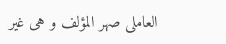العاملى صهر المؤلف و هى غير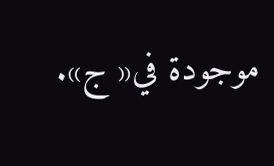موجودة في« ج».